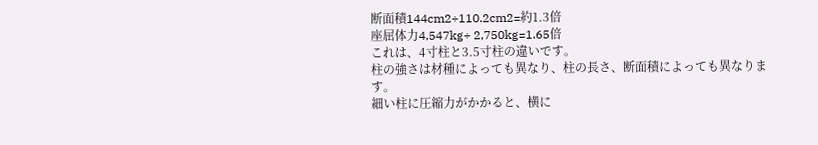断面積144cm2÷110.2cm2=約1.3倍
座屈体力4,547kg÷ 2,750kg=1.65倍
これは、4寸柱と3.5寸柱の違いです。
柱の強さは材種によっても異なり、柱の長さ、断面積によっても異なります。
細い柱に圧縮力がかかると、横に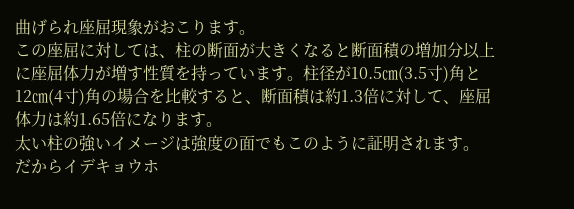曲げられ座屈現象がおこります。
この座屈に対しては、柱の断面が大きくなると断面積の増加分以上に座屈体力が増す性質を持っています。柱径が10.5㎝(3.5寸)角と12㎝(4寸)角の場合を比較すると、断面積は約1.3倍に対して、座屈体力は約1.65倍になります。
太い柱の強いイメージは強度の面でもこのように証明されます。
だからイデキョウホ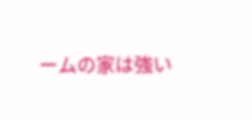ームの家は強い